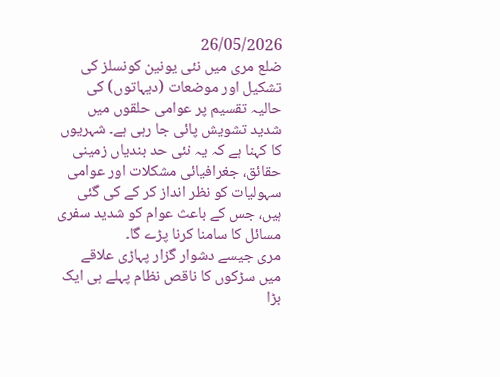26/05/2026
ضلع مری میں نئی یونین کونسلز کی تشکیل اور موضعات (دیہاتوں) کی حالیہ تقسیم پر عوامی حلقوں میں شدید تشویش پائی جا رہی ہے۔ شہریوں کا کہنا ہے کہ یہ نئی حد بندیاں زمینی حقائق، جغرافیائی مشکلات اور عوامی سہولیات کو نظر انداز کر کے کی گئی ہیں، جس کے باعث عوام کو شدید سفری مسائل کا سامنا کرنا پڑے گا۔
مری جیسے دشوار گزار پہاڑی علاقے میں سڑکوں کا ناقص نظام پہلے ہی ایک بڑا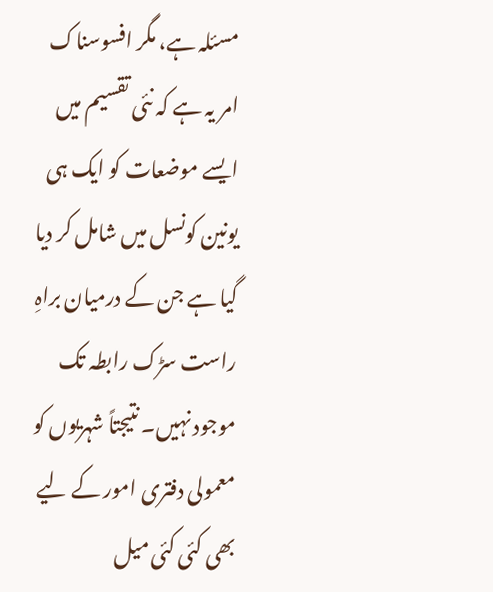مسئلہ ہے، مگر افسوسناک امر یہ ہے کہ نئی تقسیم میں ایسے موضعات کو ایک ہی یونین کونسل میں شامل کر دیا گیا ہے جن کے درمیان براہِ راست سڑک رابطہ تک موجود نہیں۔ نتیجتاً شہریوں کو معمولی دفتری امور کے لیے بھی کئی کئی میل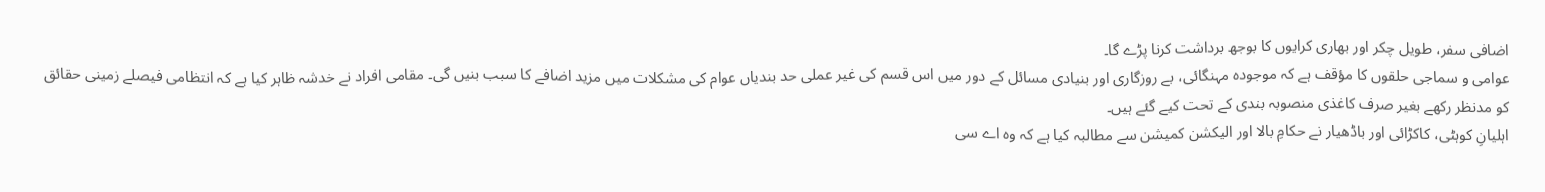اضافی سفر، طویل چکر اور بھاری کرایوں کا بوجھ برداشت کرنا پڑے گا۔
عوامی و سماجی حلقوں کا مؤقف ہے کہ موجودہ مہنگائی، بے روزگاری اور بنیادی مسائل کے دور میں اس قسم کی غیر عملی حد بندیاں عوام کی مشکلات میں مزید اضافے کا سبب بنیں گی۔ مقامی افراد نے خدشہ ظاہر کیا ہے کہ انتظامی فیصلے زمینی حقائق کو مدنظر رکھے بغیر صرف کاغذی منصوبہ بندی کے تحت کیے گئے ہیں۔
اہلیانِ کوہٹی، کاکڑائی اور باڈھیار نے حکامِ بالا اور الیکشن کمیشن سے مطالبہ کیا ہے کہ وہ اے سی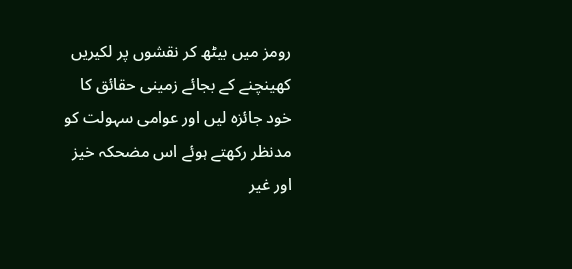رومز میں بیٹھ کر نقشوں پر لکیریں کھینچنے کے بجائے زمینی حقائق کا خود جائزہ لیں اور عوامی سہولت کو مدنظر رکھتے ہوئے اس مضحکہ خیز اور غیر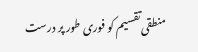منطقی تقسیم کو فوری طور پر درست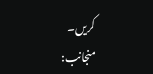کریں۔
منجانب: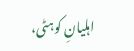اہلیانِ کوہٹی،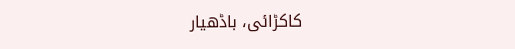کاکڑائی، باڈھیار